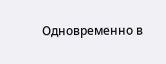Одновременно в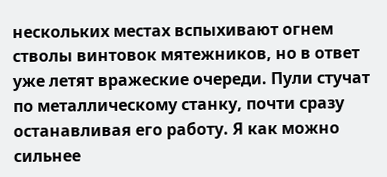нескольких местах вспыхивают огнем стволы винтовок мятежников, но в ответ уже летят вражеские очереди. Пули стучат по металлическому станку, почти сразу останавливая его работу. Я как можно сильнее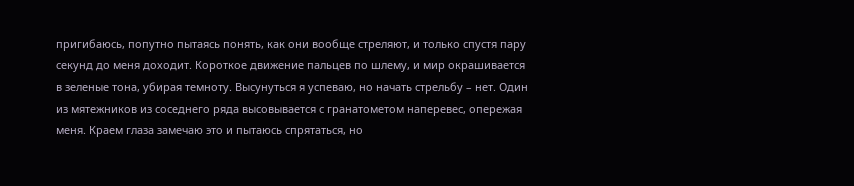пригибаюсь, попутно пытаясь понять, как они вообще стреляют, и только спустя пару секунд до меня доходит. Короткое движение пальцев по шлему, и мир окрашивается в зеленые тона, убирая темноту. Высунуться я успеваю, но начать стрельбу – нет. Один из мятежников из соседнего ряда высовывается с гранатометом наперевес, опережая меня. Краем глаза замечаю это и пытаюсь спрятаться, но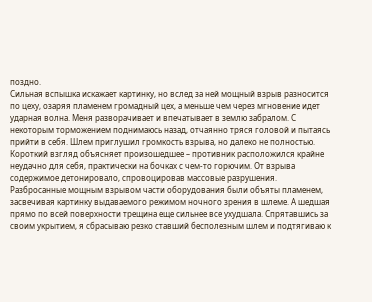поздно.
Сильная вспышка искажает картинку, но вслед за ней мощный взрыв разносится по цеху, озаряя пламенем громадный цех, а меньше чем через мгновение идет ударная волна. Меня разворачивает и впечатывает в землю забралом. С некоторым торможением поднимаюсь назад, отчаянно тряся головой и пытаясь прийти в себя. Шлем приглушил громкость взрыва, но далеко не полностью. Короткий взгляд объясняет произошедшее – противник расположился крайне неудачно для себя, практически на бочках с чем-то горючим. От взрыва содержимое детонировало, спровоцировав массовые разрушения.
Разбросанные мощным взрывом части оборудования были объяты пламенем, засвечивая картинку выдаваемого режимом ночного зрения в шлеме. А шедшая прямо по всей поверхности трещина еще сильнее все ухудшала. Спрятавшись за своим укрытием, я сбрасываю резко ставший бесполезным шлем и подтягиваю к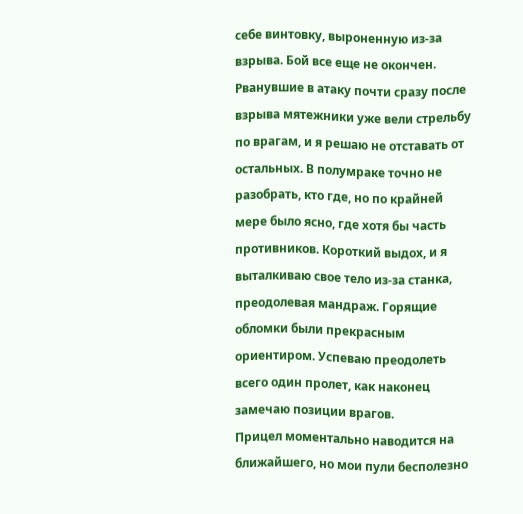себе винтовку, выроненную из-за взрыва. Бой все еще не окончен.
Рванувшие в атаку почти сразу после взрыва мятежники уже вели стрельбу по врагам, и я решаю не отставать от остальных. В полумраке точно не разобрать, кто где, но по крайней мере было ясно, где хотя бы часть противников. Короткий выдох, и я выталкиваю свое тело из-за станка, преодолевая мандраж. Горящие обломки были прекрасным ориентиром. Успеваю преодолеть всего один пролет, как наконец замечаю позиции врагов.
Прицел моментально наводится на ближайшего, но мои пули бесполезно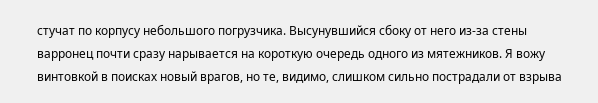стучат по корпусу небольшого погрузчика. Высунувшийся сбоку от него из-за стены варронец почти сразу нарывается на короткую очередь одного из мятежников. Я вожу винтовкой в поисках новый врагов, но те, видимо, слишком сильно пострадали от взрыва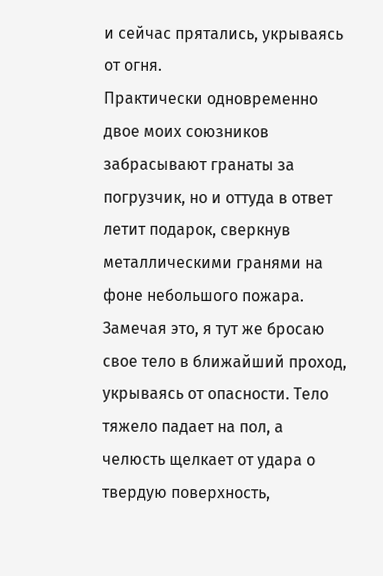и сейчас прятались, укрываясь от огня.
Практически одновременно двое моих союзников забрасывают гранаты за погрузчик, но и оттуда в ответ летит подарок, сверкнув металлическими гранями на фоне небольшого пожара. Замечая это, я тут же бросаю свое тело в ближайший проход, укрываясь от опасности. Тело тяжело падает на пол, а челюсть щелкает от удара о твердую поверхность,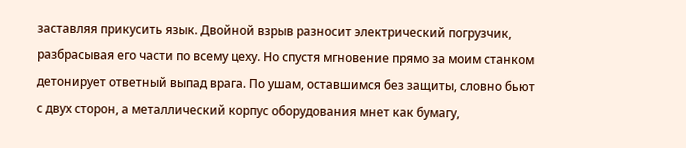заставляя прикусить язык. Двойной взрыв разносит электрический погрузчик, разбрасывая его части по всему цеху. Но спустя мгновение прямо за моим станком детонирует ответный выпад врага. По ушам, оставшимся без защиты, словно бьют с двух сторон, а металлический корпус оборудования мнет как бумагу,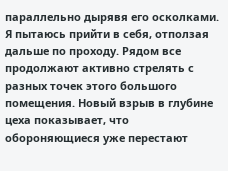параллельно дырявя его осколками.
Я пытаюсь прийти в себя, отползая дальше по проходу. Рядом все продолжают активно стрелять с разных точек этого большого помещения. Новый взрыв в глубине цеха показывает, что обороняющиеся уже перестают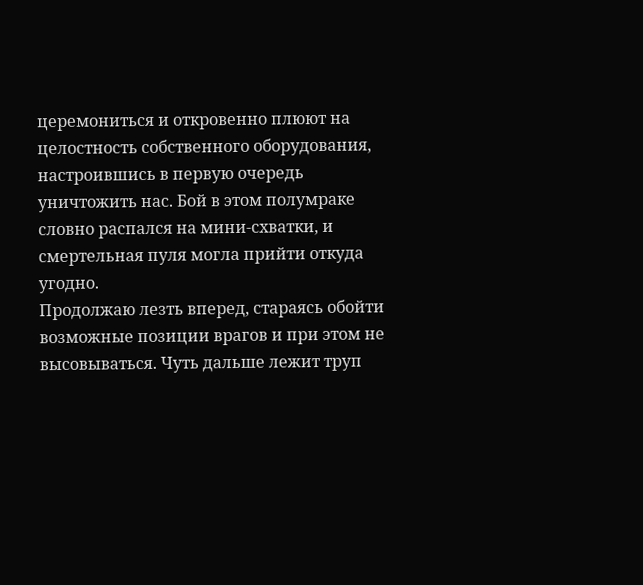церемониться и откровенно плюют на целостность собственного оборудования, настроившись в первую очередь уничтожить нас. Бой в этом полумраке словно распался на мини-схватки, и смертельная пуля могла прийти откуда угодно.
Продолжаю лезть вперед, стараясь обойти возможные позиции врагов и при этом не высовываться. Чуть дальше лежит труп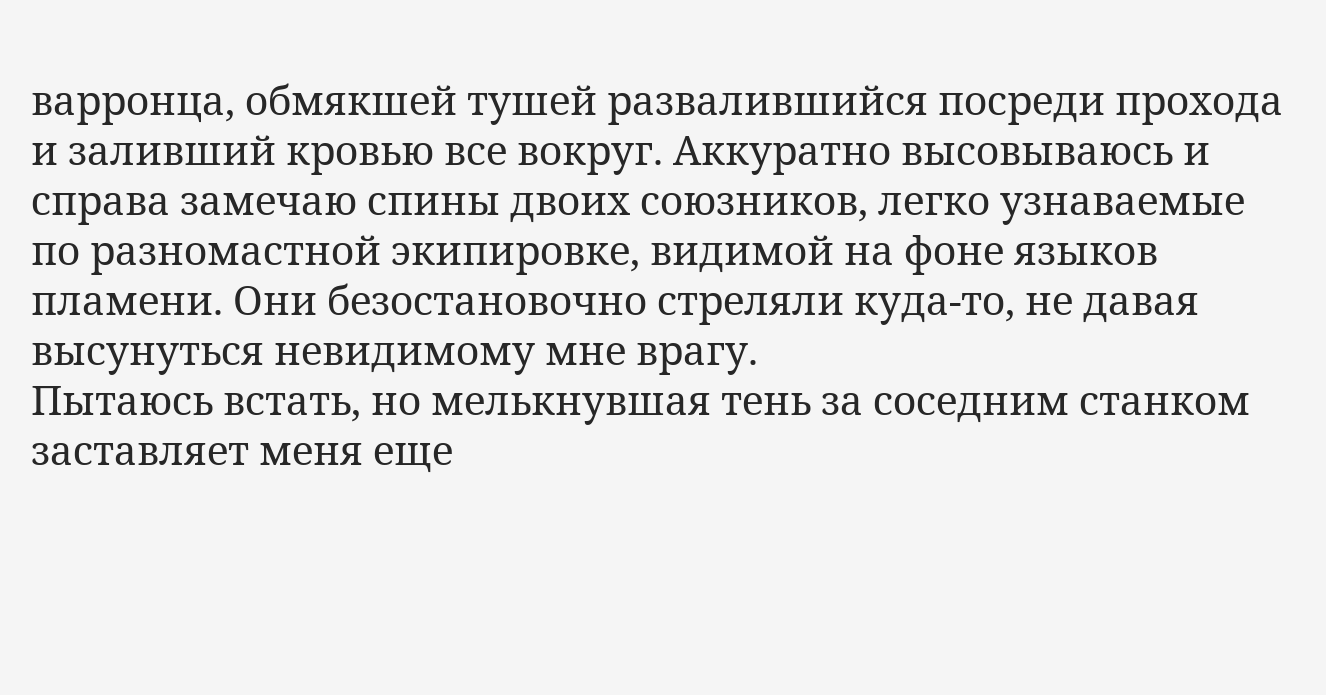варронца, обмякшей тушей развалившийся посреди прохода и заливший кровью все вокруг. Аккуратно высовываюсь и справа замечаю спины двоих союзников, легко узнаваемые по разномастной экипировке, видимой на фоне языков пламени. Они безостановочно стреляли куда-то, не давая высунуться невидимому мне врагу.
Пытаюсь встать, но мелькнувшая тень за соседним станком заставляет меня еще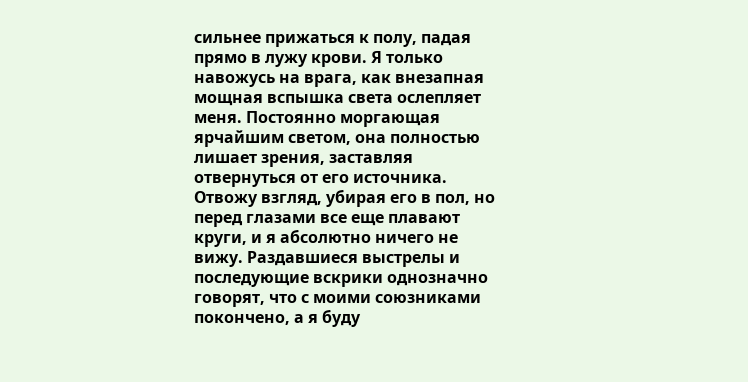сильнее прижаться к полу, падая прямо в лужу крови. Я только навожусь на врага, как внезапная мощная вспышка света ослепляет меня. Постоянно моргающая ярчайшим светом, она полностью лишает зрения, заставляя отвернуться от его источника. Отвожу взгляд, убирая его в пол, но перед глазами все еще плавают круги, и я абсолютно ничего не вижу. Раздавшиеся выстрелы и последующие вскрики однозначно говорят, что с моими союзниками покончено, а я буду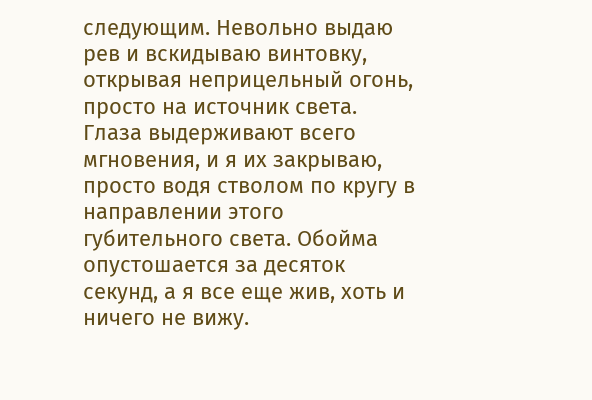следующим. Невольно выдаю рев и вскидываю винтовку, открывая неприцельный огонь, просто на источник света. Глаза выдерживают всего мгновения, и я их закрываю, просто водя стволом по кругу в направлении этого губительного света. Обойма опустошается за десяток секунд, а я все еще жив, хоть и ничего не вижу.